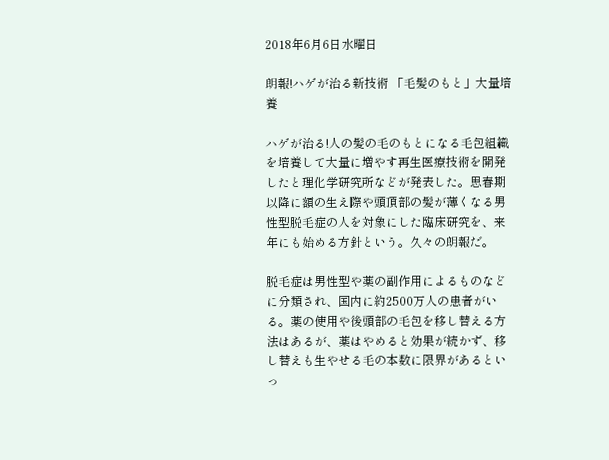2018年6月6日水曜日

朗報!ハゲが治る新技術 「毛髪のもと」大量培養

ハゲが治る!人の髪の毛のもとになる毛包組織を培養して大量に増やす再生医療技術を開発したと理化学研究所などが発表した。思春期以降に額の生え際や頭頂部の髪が薄くなる男性型脱毛症の人を対象にした臨床研究を、来年にも始める方針という。久々の朗報だ。

脱毛症は男性型や薬の副作用によるものなどに分類され、国内に約2500万人の患者がいる。薬の使用や後頭部の毛包を移し替える方法はあるが、薬はやめると効果が続かず、移し替えも生やせる毛の本数に限界があるといっ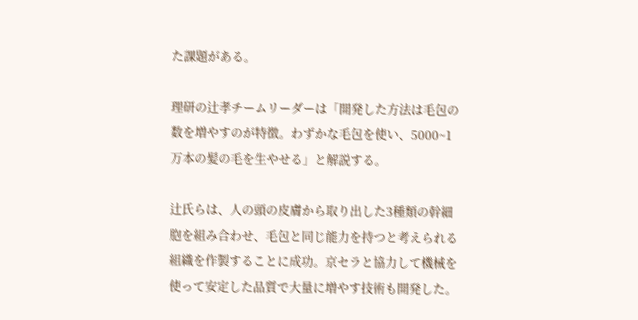た課題がある。

理研の辻孝チームリーダーは「開発した方法は毛包の数を増やすのが特徴。わずかな毛包を使い、5000~1万本の髪の毛を生やせる」と解説する。

辻氏らは、人の頭の皮膚から取り出した3種類の幹細胞を組み合わせ、毛包と同じ能力を持つと考えられる組織を作製することに成功。京セラと協力して機械を使って安定した品質で大量に増やす技術も開発した。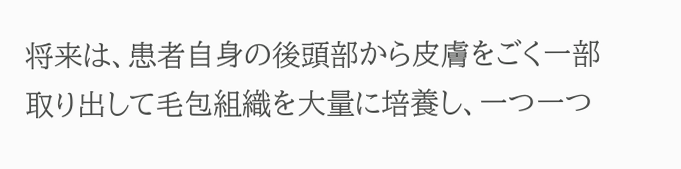将来は、患者自身の後頭部から皮膚をごく一部取り出して毛包組織を大量に培養し、一つ一つ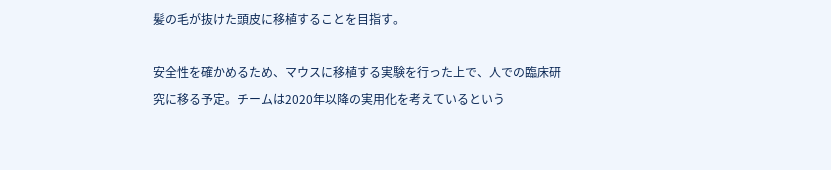髪の毛が抜けた頭皮に移植することを目指す。

安全性を確かめるため、マウスに移植する実験を行った上で、人での臨床研究に移る予定。チームは2020年以降の実用化を考えているという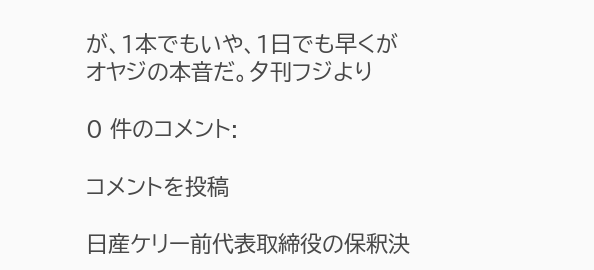が、1本でもいや、1日でも早くがオヤジの本音だ。夕刊フジより

0 件のコメント:

コメントを投稿

日産ケリー前代表取締役の保釈決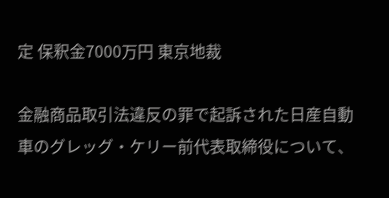定 保釈金7000万円 東京地裁

金融商品取引法違反の罪で起訴された日産自動車のグレッグ・ケリー前代表取締役について、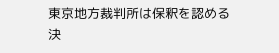東京地方裁判所は保釈を認める決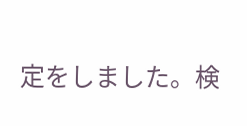定をしました。検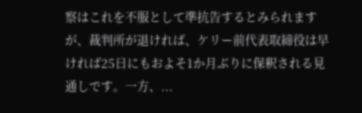察はこれを不服として準抗告するとみられますが、裁判所が退ければ、ケリー前代表取締役は早ければ25日にもおよそ1か月ぶりに保釈される見通しです。一方、...